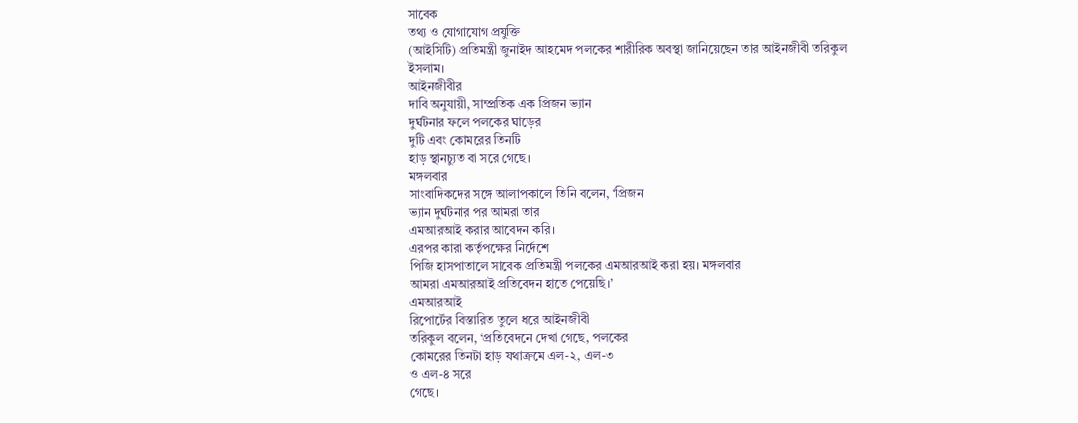সাবেক
তথ্য ও যোগাযোগ প্রযুক্তি
(আইসিটি) প্রতিমন্ত্রী জুনাইদ আহমেদ পলকের শারীরিক অবস্থা জানিয়েছেন তার আইনজীবী তরিকুল
ইসলাম।
আইনজীবীর
দাবি অনুযায়ী, সাম্প্রতিক এক প্রিজন ভ্যান
দুর্ঘটনার ফলে পলকের ঘাড়ের
দুটি এবং কোমরের তিনটি
হাড় স্থানচ্যুত বা সরে গেছে।
মঙ্গলবার
সাংবাদিকদের সঙ্গে আলাপকালে তিনি বলেন, ‘প্রিজন
ভ্যান দুর্ঘটনার পর আমরা তার
এমআরআই করার আবেদন করি।
এরপর কারা কর্তৃপক্ষের নির্দেশে
পিজি হাসপাতালে সাবেক প্রতিমন্ত্রী পলকের এমআরআই করা হয়। মঙ্গলবার
আমরা এমআরআই প্রতিবেদন হাতে পেয়েছি।’
এমআরআই
রিপোর্টের বিস্তারিত তুলে ধরে আইনজীবী
তরিকুল বলেন, ‘প্রতিবেদনে দেখা গেছে, পলকের
কোমরের তিনটা হাড় যথাক্রমে এল-২, এল-৩
ও এল-৪ সরে
গেছে।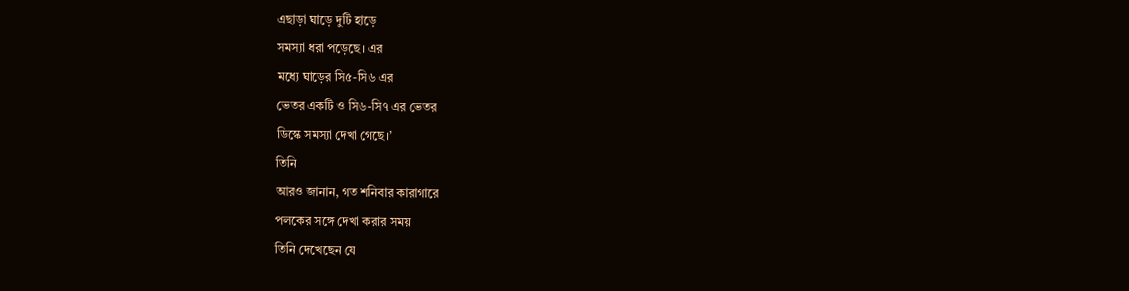এছাড়া ঘাড়ে দুটি হাড়ে
সমস্যা ধরা পড়েছে। এর
মধ্যে ঘাড়ের সি৫-সি৬ এর
ভেতর একটি ও সি৬-সি৭ এর ভেতর
ডিস্কে সমস্যা দেখা গেছে।’
তিনি
আরও জানান, গত শনিবার কারাগারে
পলকের সঙ্গে দেখা করার সময়
তিনি দেখেছেন যে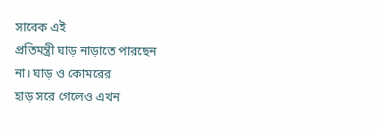সাবেক এই
প্রতিমন্ত্রী ঘাড় নাড়াতে পারছেন
না। ঘাড় ও কোমরের
হাড় সরে গেলেও এখন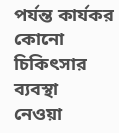পর্যন্ত কার্যকর কোনো চিকিৎসার ব্যবস্থা
নেওয়া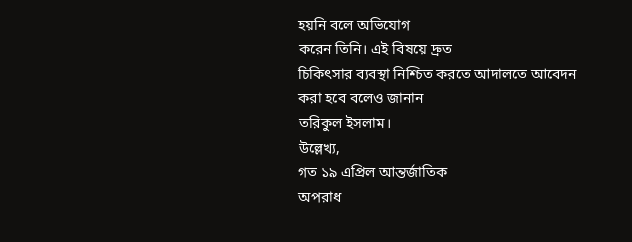হয়নি বলে অভিযোগ
করেন তিনি। এই বিষয়ে দ্রুত
চিকিৎসার ব্যবস্থা নিশ্চিত করতে আদালতে আবেদন
করা হবে বলেও জানান
তরিকুল ইসলাম।
উল্লেখ্য,
গত ১৯ এপ্রিল আন্তর্জাতিক
অপরাধ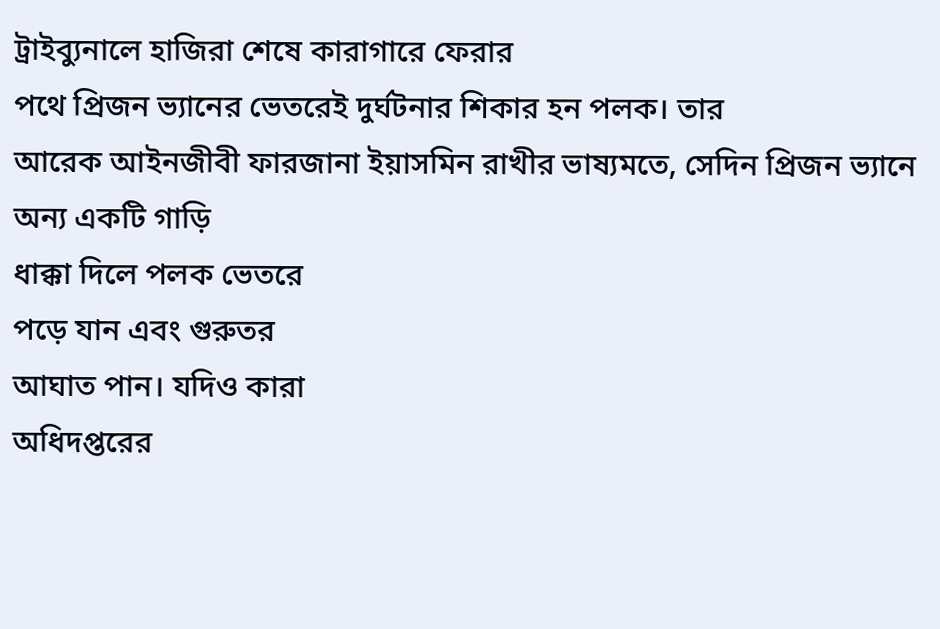ট্রাইব্যুনালে হাজিরা শেষে কারাগারে ফেরার
পথে প্রিজন ভ্যানের ভেতরেই দুর্ঘটনার শিকার হন পলক। তার
আরেক আইনজীবী ফারজানা ইয়াসমিন রাখীর ভাষ্যমতে, সেদিন প্রিজন ভ্যানে অন্য একটি গাড়ি
ধাক্কা দিলে পলক ভেতরে
পড়ে যান এবং গুরুতর
আঘাত পান। যদিও কারা
অধিদপ্তরের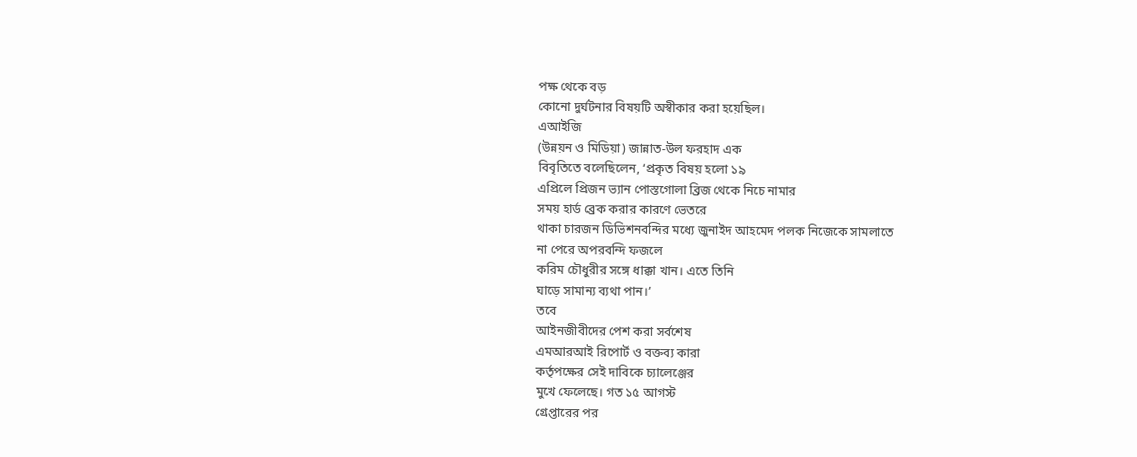পক্ষ থেকে বড়
কোনো দুর্ঘটনার বিষয়টি অস্বীকার করা হয়েছিল।
এআইজি
(উন্নয়ন ও মিডিয়া) জান্নাত-উল ফরহাদ এক
বিবৃতিতে বলেছিলেন, ‘প্রকৃত বিষয় হলো ১৯
এপ্রিলে প্রিজন ভ্যান পোস্তগোলা ব্রিজ থেকে নিচে নামার
সময় হার্ড ব্রেক করার কারণে ভেতরে
থাকা চারজন ডিভিশনবন্দির মধ্যে জুনাইদ আহমেদ পলক নিজেকে সামলাতে
না পেরে অপরবন্দি ফজলে
করিম চৌধুরীর সঙ্গে ধাক্কা খান। এতে তিনি
ঘাড়ে সামান্য ব্যথা পান।’
তবে
আইনজীবীদের পেশ করা সর্বশেষ
এমআরআই রিপোর্ট ও বক্তব্য কারা
কর্তৃপক্ষের সেই দাবিকে চ্যালেঞ্জের
মুখে ফেলেছে। গত ১৫ আগস্ট
গ্রেপ্তারের পর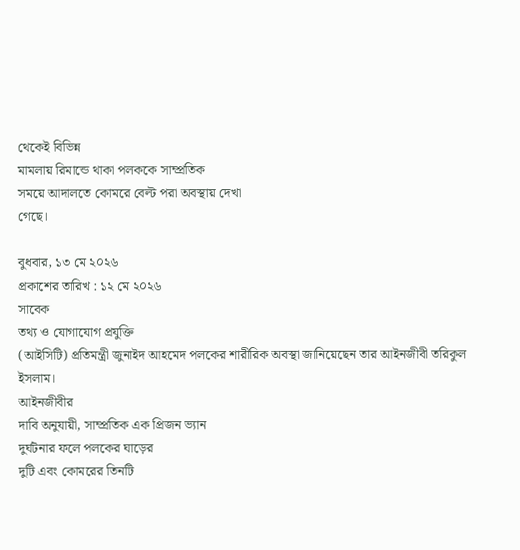থেকেই বিভিন্ন
মামলায় রিমান্ডে থাকা পলককে সাম্প্রতিক
সময়ে আদালতে কোমরে বেল্ট পরা অবস্থায় দেখা
গেছে।

বুধবার, ১৩ মে ২০২৬
প্রকাশের তারিখ : ১২ মে ২০২৬
সাবেক
তথ্য ও যোগাযোগ প্রযুক্তি
(আইসিটি) প্রতিমন্ত্রী জুনাইদ আহমেদ পলকের শারীরিক অবস্থা জানিয়েছেন তার আইনজীবী তরিকুল
ইসলাম।
আইনজীবীর
দাবি অনুযায়ী, সাম্প্রতিক এক প্রিজন ভ্যান
দুর্ঘটনার ফলে পলকের ঘাড়ের
দুটি এবং কোমরের তিনটি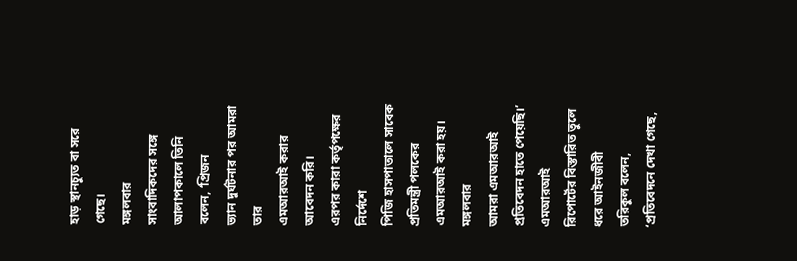হাড় স্থানচ্যুত বা সরে গেছে।
মঙ্গলবার
সাংবাদিকদের সঙ্গে আলাপকালে তিনি বলেন, ‘প্রিজন
ভ্যান দুর্ঘটনার পর আমরা তার
এমআরআই করার আবেদন করি।
এরপর কারা কর্তৃপক্ষের নির্দেশে
পিজি হাসপাতালে সাবেক প্রতিমন্ত্রী পলকের এমআরআই করা হয়। মঙ্গলবার
আমরা এমআরআই প্রতিবেদন হাতে পেয়েছি।’
এমআরআই
রিপোর্টের বিস্তারিত তুলে ধরে আইনজীবী
তরিকুল বলেন, ‘প্রতিবেদনে দেখা গেছে,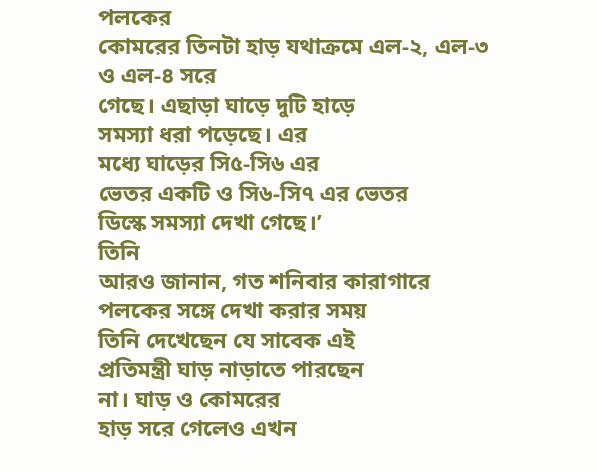পলকের
কোমরের তিনটা হাড় যথাক্রমে এল-২, এল-৩
ও এল-৪ সরে
গেছে। এছাড়া ঘাড়ে দুটি হাড়ে
সমস্যা ধরা পড়েছে। এর
মধ্যে ঘাড়ের সি৫-সি৬ এর
ভেতর একটি ও সি৬-সি৭ এর ভেতর
ডিস্কে সমস্যা দেখা গেছে।’
তিনি
আরও জানান, গত শনিবার কারাগারে
পলকের সঙ্গে দেখা করার সময়
তিনি দেখেছেন যে সাবেক এই
প্রতিমন্ত্রী ঘাড় নাড়াতে পারছেন
না। ঘাড় ও কোমরের
হাড় সরে গেলেও এখন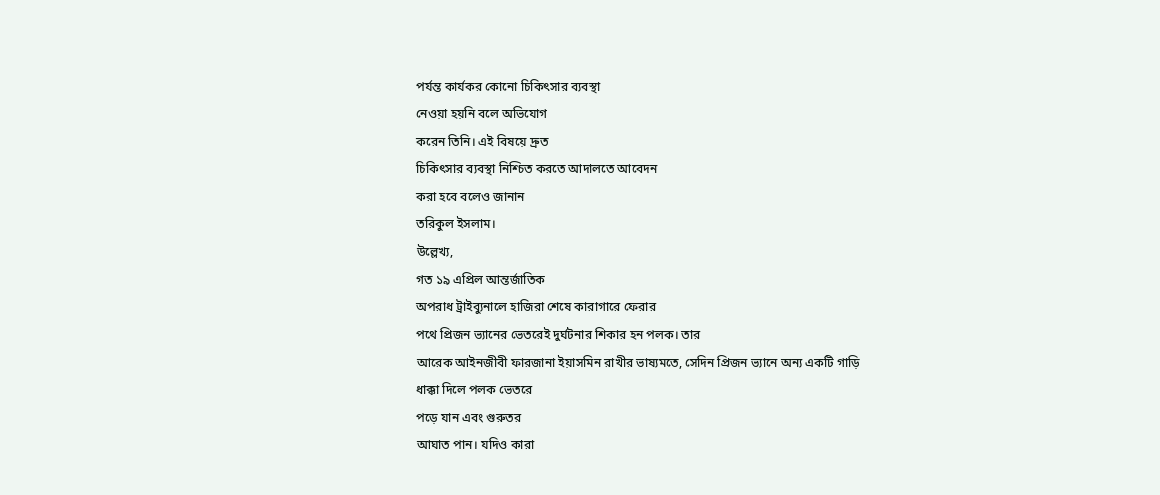পর্যন্ত কার্যকর কোনো চিকিৎসার ব্যবস্থা
নেওয়া হয়নি বলে অভিযোগ
করেন তিনি। এই বিষয়ে দ্রুত
চিকিৎসার ব্যবস্থা নিশ্চিত করতে আদালতে আবেদন
করা হবে বলেও জানান
তরিকুল ইসলাম।
উল্লেখ্য,
গত ১৯ এপ্রিল আন্তর্জাতিক
অপরাধ ট্রাইব্যুনালে হাজিরা শেষে কারাগারে ফেরার
পথে প্রিজন ভ্যানের ভেতরেই দুর্ঘটনার শিকার হন পলক। তার
আরেক আইনজীবী ফারজানা ইয়াসমিন রাখীর ভাষ্যমতে, সেদিন প্রিজন ভ্যানে অন্য একটি গাড়ি
ধাক্কা দিলে পলক ভেতরে
পড়ে যান এবং গুরুতর
আঘাত পান। যদিও কারা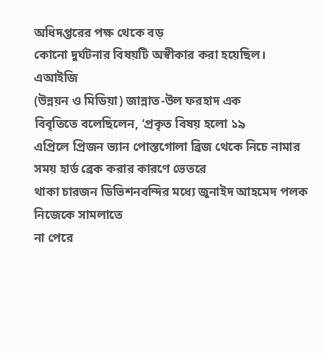অধিদপ্তরের পক্ষ থেকে বড়
কোনো দুর্ঘটনার বিষয়টি অস্বীকার করা হয়েছিল।
এআইজি
(উন্নয়ন ও মিডিয়া) জান্নাত-উল ফরহাদ এক
বিবৃতিতে বলেছিলেন, ‘প্রকৃত বিষয় হলো ১৯
এপ্রিলে প্রিজন ভ্যান পোস্তগোলা ব্রিজ থেকে নিচে নামার
সময় হার্ড ব্রেক করার কারণে ভেতরে
থাকা চারজন ডিভিশনবন্দির মধ্যে জুনাইদ আহমেদ পলক নিজেকে সামলাতে
না পেরে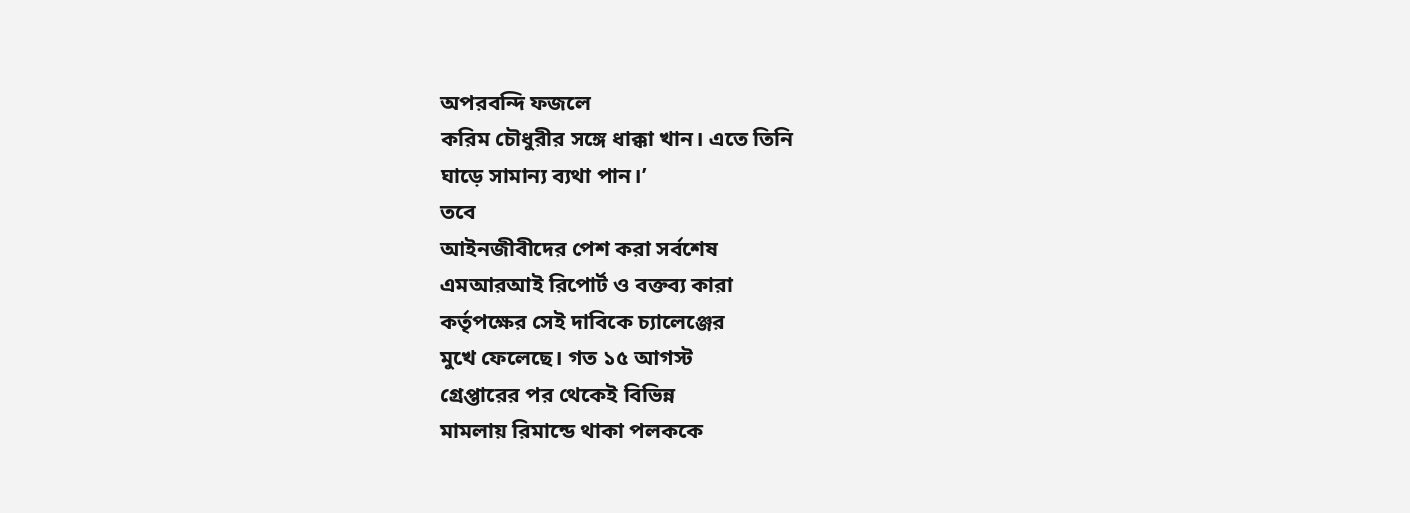অপরবন্দি ফজলে
করিম চৌধুরীর সঙ্গে ধাক্কা খান। এতে তিনি
ঘাড়ে সামান্য ব্যথা পান।’
তবে
আইনজীবীদের পেশ করা সর্বশেষ
এমআরআই রিপোর্ট ও বক্তব্য কারা
কর্তৃপক্ষের সেই দাবিকে চ্যালেঞ্জের
মুখে ফেলেছে। গত ১৫ আগস্ট
গ্রেপ্তারের পর থেকেই বিভিন্ন
মামলায় রিমান্ডে থাকা পলককে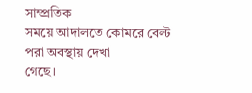সাম্প্রতিক
সময়ে আদালতে কোমরে বেল্ট পরা অবস্থায় দেখা
গেছে।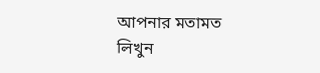আপনার মতামত লিখুন